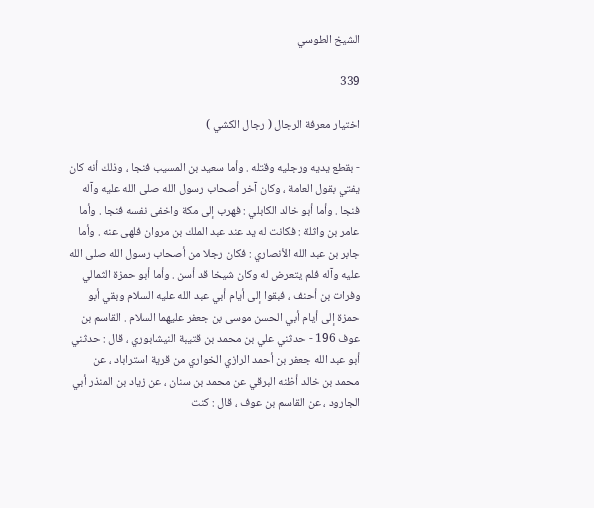الشيخ الطوسي

339

اختيار معرفة الرجال ( رجال الكشي )

- بقطع يديه ورجليه وقتله . وأما سعيد بن المسيب فنجا ، وذلك أنه كان يفتي بقول العامة ، وكان آخر أصحاب رسول الله صلى الله عليه وآله فنجا . وأما أبو خالد الكابلي : فهرب إلى مكة واخفى نفسه فنجا . وأما عامر بن واثلة : فكانت له يد عند عبد الملك بن مروان فلهى عنه . وأما جابر بن عبد الله الأنصاري : فكان رجلا من أصحاب رسول الله صلى الله عليه وآله فلم يتعرض له وكان شيخا قد أسن . وأما أبو حمزة الثمالي وفرات بن أحنف ، فبقوا إلى أيام أبي عبد الله عليه السلام وبقي أبو حمزة إلى أيام أبي الحسن موسى بن جعفر عليهما السلام . القاسم بن عوف 196 - حدثني علي بن محمد بن قتيبة النيشابوري ، قال : حدثني أبو عبد الله جعفر بن أحمد الرازي الخواري من قرية استراباد ، عن محمد بن خالد أظنه البرقي عن محمد بن سنان ، عن زياد بن المنذر أبي الجارود ، عن القاسم بن عوف ، قال : كنت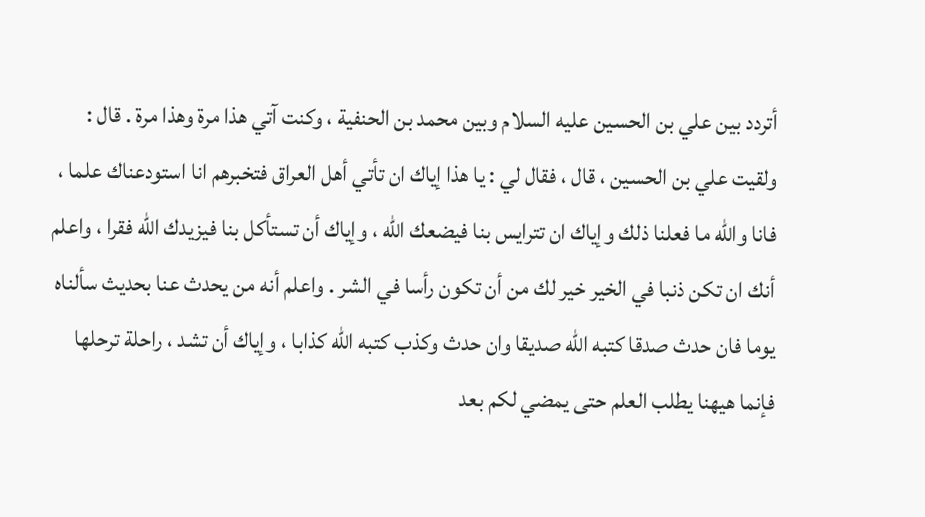أتردد بين علي بن الحسين عليه السلام وبين محمد بن الحنفية ، وكنت آتي هذا مرة وهذا مرة . قال : ولقيت علي بن الحسين ، قال ، فقال لي : يا هذا إياك ان تأتي أهل العراق فتخبرهم انا استودعناك علما ، فانا والله ما فعلنا ذلك وإياك ان تترايس بنا فيضعك الله ، وإياك أن تستأكل بنا فيزيدك الله فقرا ، واعلم أنك ان تكن ذنبا في الخير خير لك من أن تكون رأسا في الشر . واعلم أنه من يحدث عنا بحديث سألناه يوما فان حدث صدقا كتبه الله صديقا وان حدث وكذب كتبه الله كذابا ، وإياك أن تشد ، راحلة ترحلها فإنما هيهنا يطلب العلم حتى يمضي لكم بعد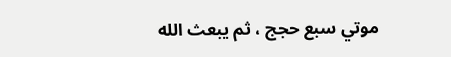موتي سبع حجج ، ثم يبعث الله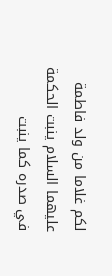لكم غلاما من ولد فاطمة عليهما السلام ينبت الحكمة في صدره كما ينبت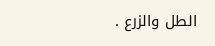الطل والزرع .